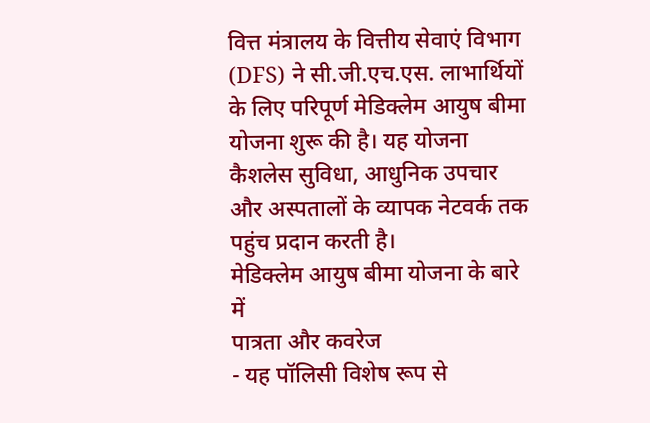वित्त मंत्रालय के वित्तीय सेवाएं विभाग (DFS) ने सी.जी.एच.एस. लाभार्थियों के लिए परिपूर्ण मेडिक्लेम आयुष बीमा योजना शुरू की है। यह योजना कैशलेस सुविधा, आधुनिक उपचार और अस्पतालों के व्यापक नेटवर्क तक पहुंच प्रदान करती है।
मेडिक्लेम आयुष बीमा योजना के बारे में
पात्रता और कवरेज
- यह पॉलिसी विशेष रूप से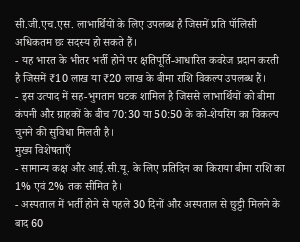सी.जी.एच.एस. लाभार्थियों के लिए उपलब्ध है जिसमें प्रति पॉलिसी अधिकतम छः सदस्य हो सकते हैं।
- यह भारत के भीतर भर्ती होने पर क्षतिपूर्ति-आधारित कवरेज प्रदान करती है जिसमें ₹10 लाख या ₹20 लाख के बीमा राशि विकल्प उपलब्ध हैं।
- इस उत्पाद में सह-भुगतान घटक शामिल है जिससे लाभार्थियों को बीमा कंपनी और ग्राहकों के बीच 70:30 या 50:50 के को-शेयरिंग का विकल्प चुनने की सुविधा मिलती है।
मुख्य विशेषताएँ
- सामान्य कक्ष और आई.सी.यू. के लिए प्रतिदिन का किराया बीमा राशि का 1% एवं 2% तक सीमित है।
- अस्पताल में भर्ती होने से पहले 30 दिनों और अस्पताल से छुट्टी मिलने के बाद 60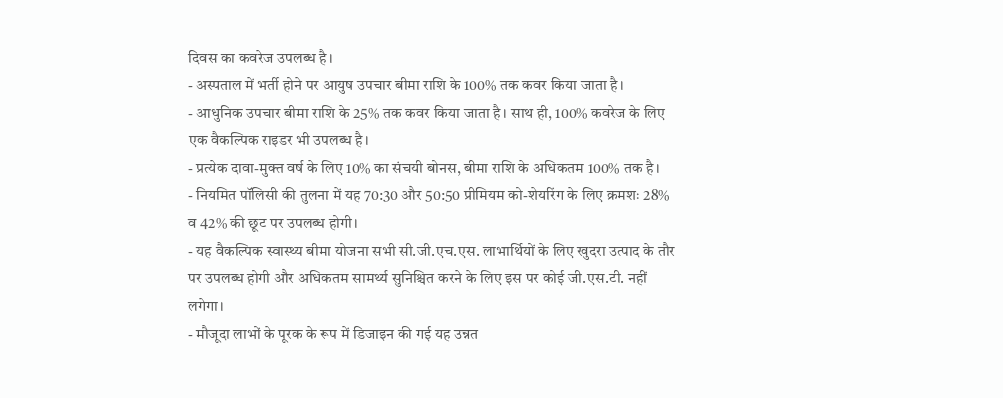दिवस का कवरेज उपलब्ध है।
- अस्पताल में भर्ती होने पर आयुष उपचार बीमा राशि के 100% तक कवर किया जाता है।
- आधुनिक उपचार बीमा राशि के 25% तक कवर किया जाता है। साथ ही, 100% कवरेज के लिए एक वैकल्पिक राइडर भी उपलब्ध है।
- प्रत्येक दावा-मुक्त वर्ष के लिए 10% का संचयी बोनस, बीमा राशि के अधिकतम 100% तक है।
- नियमित पॉलिसी की तुलना में यह 70:30 और 50:50 प्रीमियम को-शेयरिंग के लिए क्रमशः 28% व 42% की छूट पर उपलब्ध होगी।
- यह वैकल्पिक स्वास्थ्य बीमा योजना सभी सी.जी.एच.एस. लाभार्थियों के लिए खुदरा उत्पाद के तौर पर उपलब्ध होगी और अधिकतम सामर्थ्य सुनिश्चित करने के लिए इस पर कोई जी.एस.टी. नहीं लगेगा।
- मौजूदा लाभों के पूरक के रूप में डिजाइन की गई यह उन्नत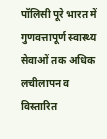पॉलिसी पूरे भारत में गुणवत्तापूर्ण स्वास्थ्य सेवाओं तक अधिक लचीलापन व विस्तारित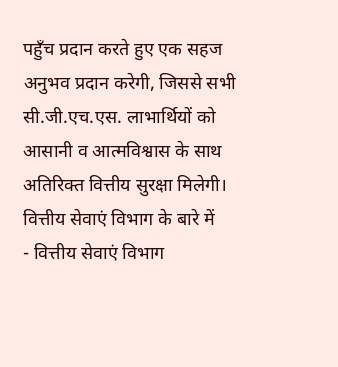पहुँच प्रदान करते हुए एक सहज अनुभव प्रदान करेगी, जिससे सभी सी.जी.एच.एस. लाभार्थियों को आसानी व आत्मविश्वास के साथ अतिरिक्त वित्तीय सुरक्षा मिलेगी।
वित्तीय सेवाएं विभाग के बारे में
- वित्तीय सेवाएं विभाग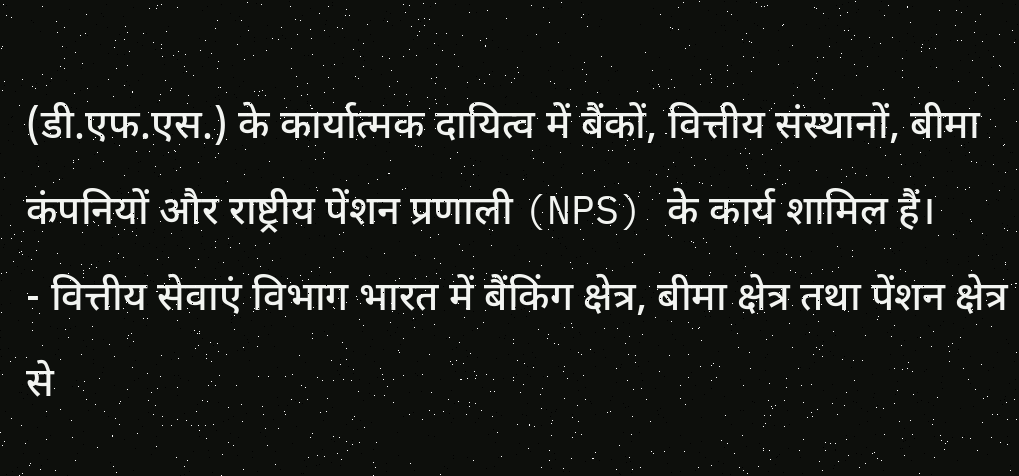(डी.एफ.एस.) के कार्यात्मक दायित्व में बैंकों, वित्तीय संस्थानों, बीमा कंपनियों और राष्ट्रीय पेंशन प्रणाली (NPS) के कार्य शामिल हैं।
- वित्तीय सेवाएं विभाग भारत में बैंकिंग क्षेत्र, बीमा क्षेत्र तथा पेंशन क्षेत्र से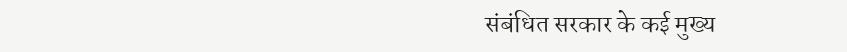संबंधित सरकार के कई मुख्य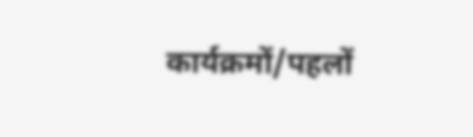कार्यक्रमों/पहलों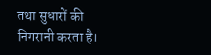तथा सुधारों की निगरानी करता है।